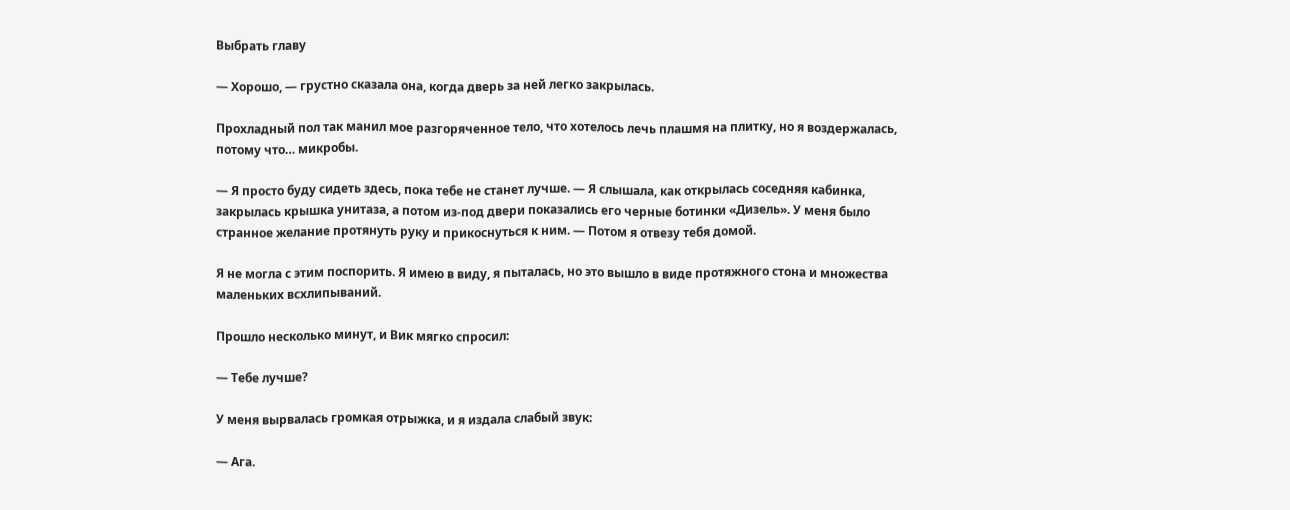Выбрать главу

— Хорошо, — грустно сказала она, когда дверь за ней легко закрылась.

Прохладный пол так манил мое разгоряченное тело, что хотелось лечь плашмя на плитку, но я воздержалась, потому что… микробы.

— Я просто буду сидеть здесь, пока тебе не станет лучше. — Я слышала, как открылась соседняя кабинка, закрылась крышка унитаза, а потом из-под двери показались его черные ботинки «Дизель». У меня было странное желание протянуть руку и прикоснуться к ним. — Потом я отвезу тебя домой.

Я не могла с этим поспорить. Я имею в виду, я пыталась, но это вышло в виде протяжного стона и множества маленьких всхлипываний.

Прошло несколько минут, и Вик мягко спросил:

— Тебе лучше?

У меня вырвалась громкая отрыжка, и я издала слабый звук:

— Ага.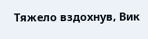Тяжело вздохнув, Вик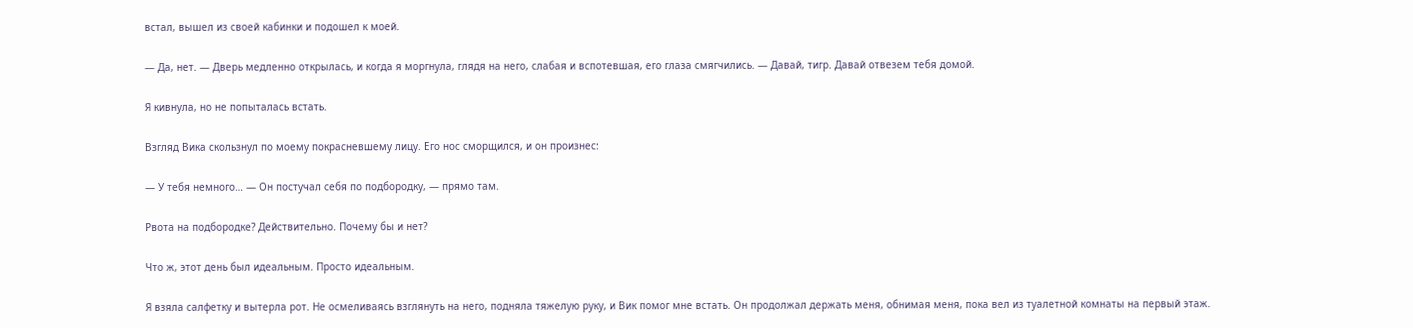встал, вышел из своей кабинки и подошел к моей.

— Да, нет. — Дверь медленно открылась, и когда я моргнула, глядя на него, слабая и вспотевшая, его глаза смягчились. — Давай, тигр. Давай отвезем тебя домой.

Я кивнула, но не попыталась встать.

Взгляд Вика скользнул по моему покрасневшему лицу. Его нос сморщился, и он произнес:

— У тебя немного… — Он постучал себя по подбородку, — прямо там.

Рвота на подбородке? Действительно. Почему бы и нет?

Что ж, этот день был идеальным. Просто идеальным.

Я взяла салфетку и вытерла рот. Не осмеливаясь взглянуть на него, подняла тяжелую руку, и Вик помог мне встать. Он продолжал держать меня, обнимая меня, пока вел из туалетной комнаты на первый этаж.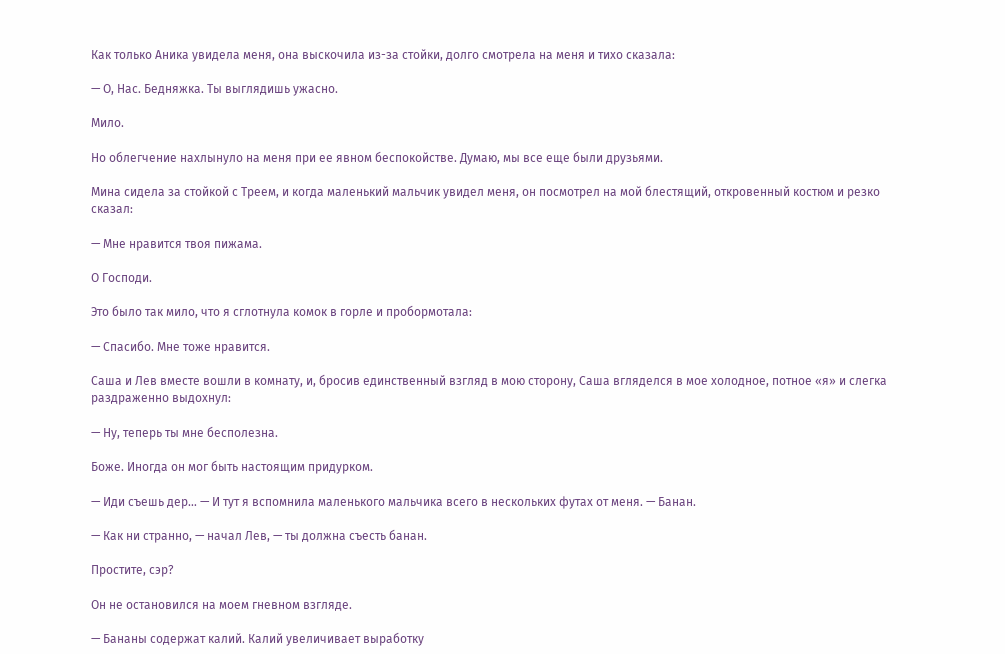Как только Аника увидела меня, она выскочила из-за стойки, долго смотрела на меня и тихо сказала:

— О, Нас. Бедняжка. Ты выглядишь ужасно.

Мило.

Но облегчение нахлынуло на меня при ее явном беспокойстве. Думаю, мы все еще были друзьями.

Мина сидела за стойкой с Треем, и когда маленький мальчик увидел меня, он посмотрел на мой блестящий, откровенный костюм и резко сказал:

— Мне нравится твоя пижама.

О Господи.

Это было так мило, что я сглотнула комок в горле и пробормотала:

— Спасибо. Мне тоже нравится.

Саша и Лев вместе вошли в комнату, и, бросив единственный взгляд в мою сторону, Саша вгляделся в мое холодное, потное «я» и слегка раздраженно выдохнул:

— Ну, теперь ты мне бесполезна.

Боже. Иногда он мог быть настоящим придурком.

— Иди съешь дер… — И тут я вспомнила маленького мальчика всего в нескольких футах от меня. — Банан.

— Как ни странно, — начал Лев, — ты должна съесть банан.

Простите, сэр?

Он не остановился на моем гневном взгляде.

— Бананы содержат калий. Калий увеличивает выработку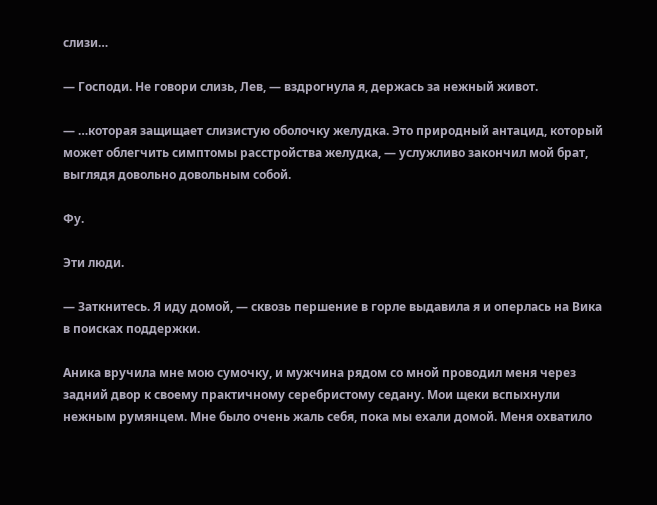слизи…

— Господи. Не говори слизь, Лев, — вздрогнула я, держась за нежный живот.

— …которая защищает слизистую оболочку желудка. Это природный антацид, который может облегчить симптомы расстройства желудка, — услужливо закончил мой брат, выглядя довольно довольным собой.

Фу.

Эти люди.

— Заткнитесь. Я иду домой, — сквозь першение в горле выдавила я и оперлась на Вика в поисках поддержки.

Аника вручила мне мою сумочку, и мужчина рядом со мной проводил меня через задний двор к своему практичному серебристому седану. Мои щеки вспыхнули нежным румянцем. Мне было очень жаль себя, пока мы ехали домой. Меня охватило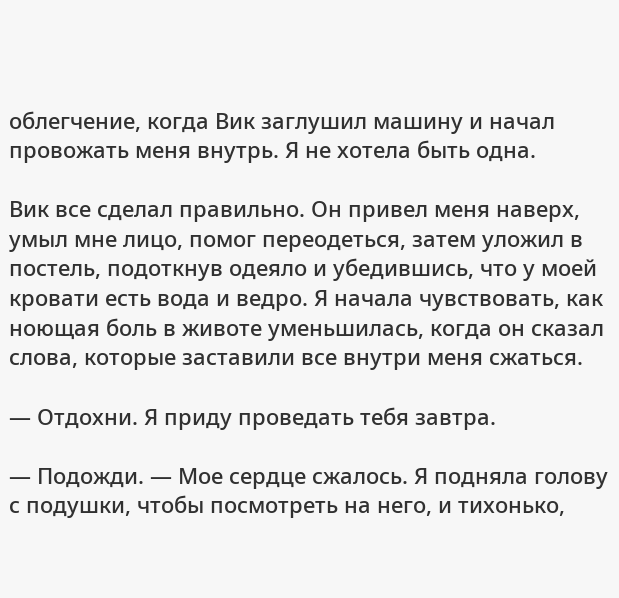облегчение, когда Вик заглушил машину и начал провожать меня внутрь. Я не хотела быть одна.

Вик все сделал правильно. Он привел меня наверх, умыл мне лицо, помог переодеться, затем уложил в постель, подоткнув одеяло и убедившись, что у моей кровати есть вода и ведро. Я начала чувствовать, как ноющая боль в животе уменьшилась, когда он сказал слова, которые заставили все внутри меня сжаться.

— Отдохни. Я приду проведать тебя завтра.

— Подожди. — Мое сердце сжалось. Я подняла голову с подушки, чтобы посмотреть на него, и тихонько,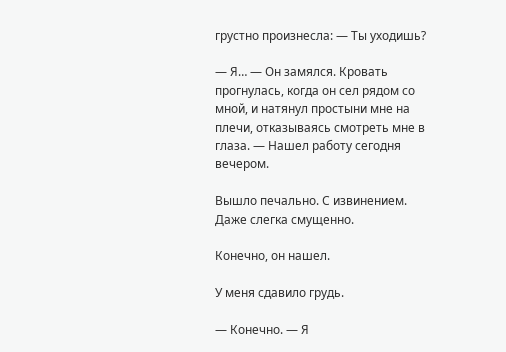грустно произнесла: — Ты уходишь?

— Я… — Он замялся. Кровать прогнулась, когда он сел рядом со мной, и натянул простыни мне на плечи, отказываясь смотреть мне в глаза. — Нашел работу сегодня вечером.

Вышло печально. С извинением. Даже слегка смущенно.

Конечно, он нашел.

У меня сдавило грудь.

— Конечно. — Я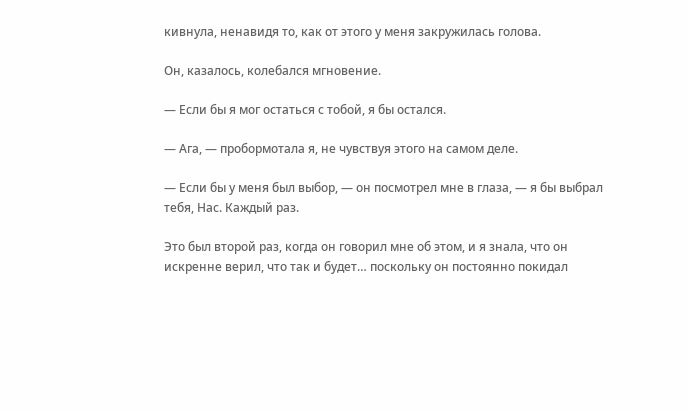кивнула, ненавидя то, как от этого у меня закружилась голова.

Он, казалось, колебался мгновение.

— Если бы я мог остаться с тобой, я бы остался.

— Ага, — пробормотала я, не чувствуя этого на самом деле.

— Если бы у меня был выбор, — он посмотрел мне в глаза, — я бы выбрал тебя, Нас. Каждый раз.

Это был второй раз, когда он говорил мне об этом, и я знала, что он искренне верил, что так и будет… поскольку он постоянно покидал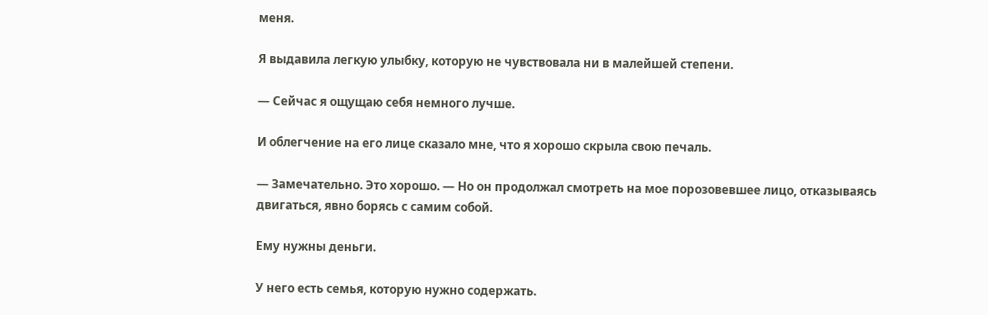меня.

Я выдавила легкую улыбку, которую не чувствовала ни в малейшей степени.

— Сейчас я ощущаю себя немного лучше.

И облегчение на его лице сказало мне, что я хорошо скрыла свою печаль.

— Замечательно. Это хорошо. — Но он продолжал смотреть на мое порозовевшее лицо, отказываясь двигаться, явно борясь с самим собой.

Ему нужны деньги.

У него есть семья, которую нужно содержать.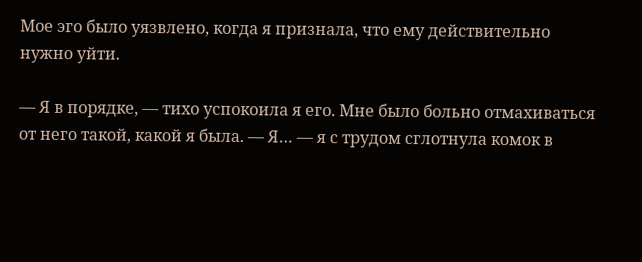Мое эго было уязвлено, когда я признала, что ему действительно нужно уйти.

— Я в порядке, — тихо успокоила я его. Мне было больно отмахиваться от него такой, какой я была. — Я… — я с трудом сглотнула комок в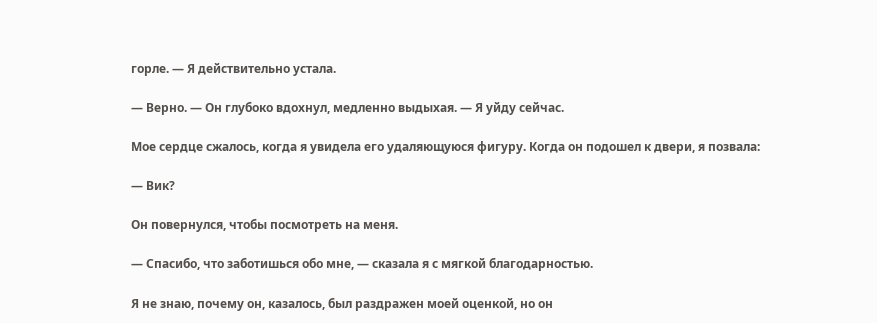горле. — Я действительно устала.

— Верно. — Он глубоко вдохнул, медленно выдыхая. — Я уйду сейчас.

Мое сердце сжалось, когда я увидела его удаляющуюся фигуру. Когда он подошел к двери, я позвала:

— Вик?

Он повернулся, чтобы посмотреть на меня.

— Спасибо, что заботишься обо мне, — сказала я с мягкой благодарностью.

Я не знаю, почему он, казалось, был раздражен моей оценкой, но он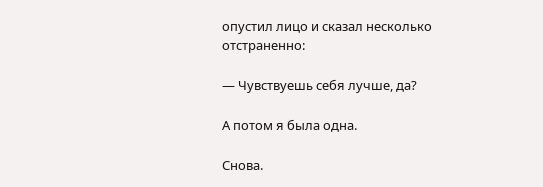опустил лицо и сказал несколько отстраненно:

— Чувствуешь себя лучше, да?

А потом я была одна.

Снова.